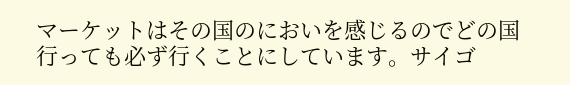マーケットはその国のにおいを感じるのでどの国行っても必ず行くことにしています。サイゴ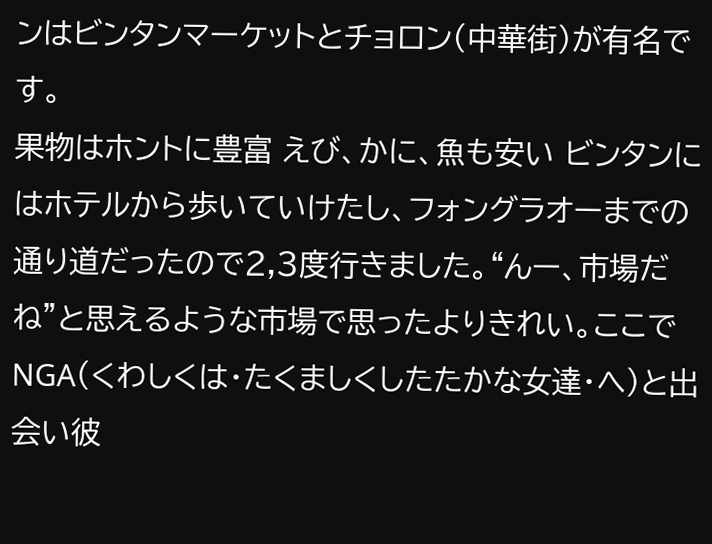ンはビンタンマーケットとチョロン(中華街)が有名です。
果物はホントに豊富 えび、かに、魚も安い ビンタンにはホテルから歩いていけたし、フォングラオーまでの通り道だったので2,3度行きました。“んー、市場だね”と思えるような市場で思ったよりきれい。ここでNGA(くわしくは・たくましくしたたかな女達・へ)と出会い彼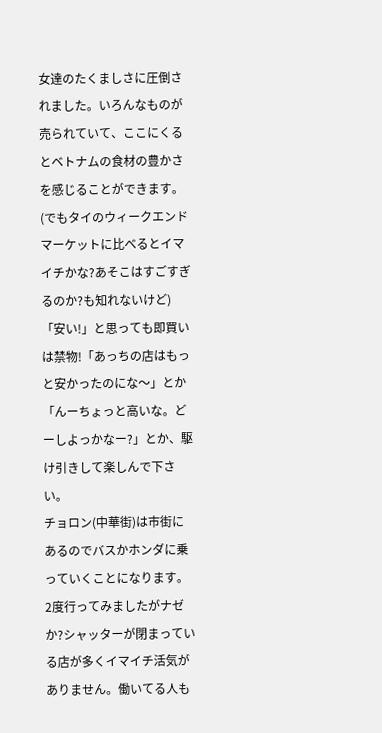女達のたくましさに圧倒されました。いろんなものが売られていて、ここにくるとベトナムの食材の豊かさを感じることができます。(でもタイのウィークエンドマーケットに比べるとイマイチかな?あそこはすごすぎるのか?も知れないけど)「安い!」と思っても即買いは禁物!「あっちの店はもっと安かったのにな〜」とか「んーちょっと高いな。どーしよっかなー?」とか、駆け引きして楽しんで下さい。
チョロン(中華街)は市街にあるのでバスかホンダに乗っていくことになります。2度行ってみましたがナゼか?シャッターが閉まっている店が多くイマイチ活気がありません。働いてる人も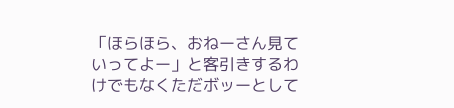「ほらほら、おねーさん見ていってよー」と客引きするわけでもなくただボッーとして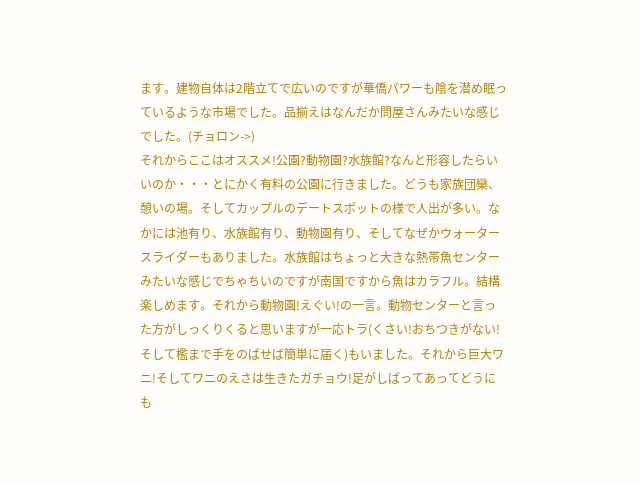ます。建物自体は2階立てで広いのですが華僑パワーも陰を潜め眠っているような市場でした。品揃えはなんだか問屋さんみたいな感じでした。(チョロン->)
それからここはオススメ!公園?動物園?水族館?なんと形容したらいいのか・・・とにかく有料の公園に行きました。どうも家族団欒、憩いの場。そしてカップルのデートスポットの様で人出が多い。なかには池有り、水族館有り、動物園有り、そしてなぜかウォータースライダーもありました。水族館はちょっと大きな熱帯魚センターみたいな感じでちゃちいのですが南国ですから魚はカラフル。結構楽しめます。それから動物園!えぐい!の一言。動物センターと言った方がしっくりくると思いますが一応トラ(くさい!おちつきがない!そして檻まで手をのばせば簡単に届く)もいました。それから巨大ワニ!そしてワニのえさは生きたガチョウ!足がしばってあってどうにも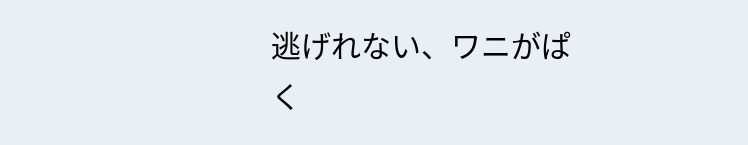逃げれない、ワニがぱく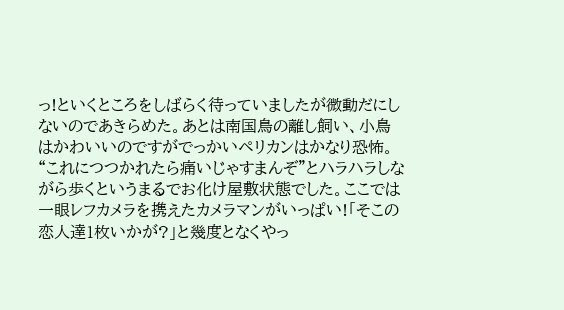っ!といくところをしばらく待っていましたが微動だにしないのであきらめた。あとは南国鳥の離し飼い、小鳥はかわいいのですがでっかいペリカンはかなり恐怖。“これにつつかれたら痛いじゃすまんぞ”とハラハラしながら歩くというまるでお化け屋敷状態でした。ここでは一眼レフカメラを携えたカメラマンがいっぱい!「そこの恋人達1枚いかが?」と幾度となくやっ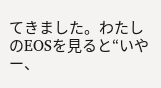てきました。わたしのEOSを見ると“いやー、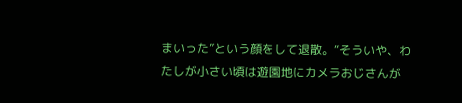まいった”という顔をして退散。“そういや、わたしが小さい頃は遊園地にカメラおじさんが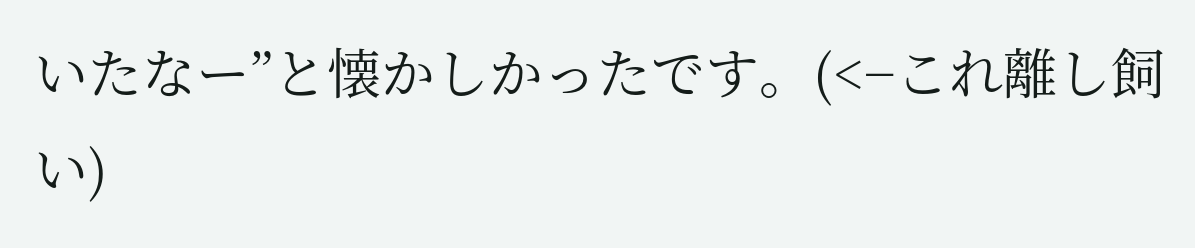いたなー”と懐かしかったです。(<−これ離し飼い)